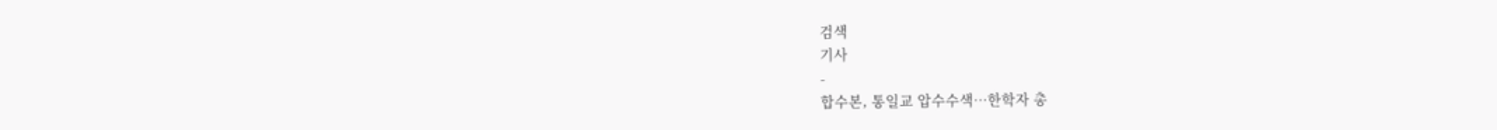검색
기사
-
합수본, 통일교 압수수색…한학자 총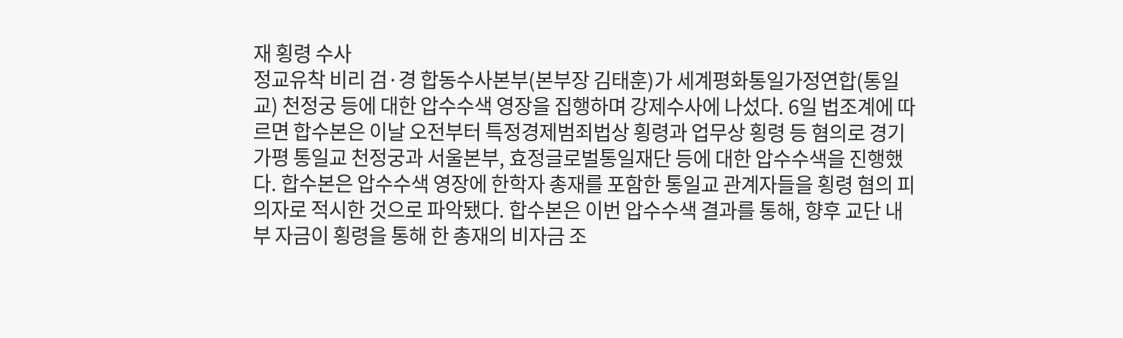재 횡령 수사
정교유착 비리 검·경 합동수사본부(본부장 김태훈)가 세계평화통일가정연합(통일교) 천정궁 등에 대한 압수수색 영장을 집행하며 강제수사에 나섰다. 6일 법조계에 따르면 합수본은 이날 오전부터 특정경제범죄법상 횡령과 업무상 횡령 등 혐의로 경기 가평 통일교 천정궁과 서울본부, 효정글로벌통일재단 등에 대한 압수수색을 진행했다. 합수본은 압수수색 영장에 한학자 총재를 포함한 통일교 관계자들을 횡령 혐의 피의자로 적시한 것으로 파악됐다. 합수본은 이번 압수수색 결과를 통해, 향후 교단 내부 자금이 횡령을 통해 한 총재의 비자금 조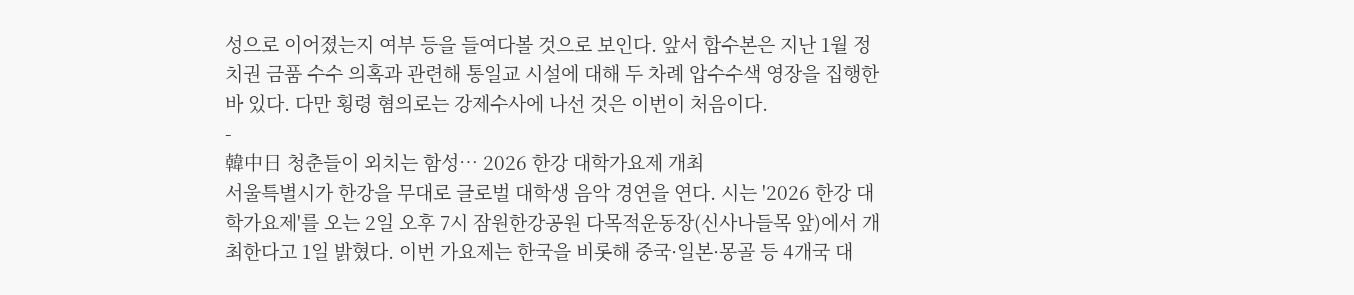성으로 이어졌는지 여부 등을 들여다볼 것으로 보인다. 앞서 합수본은 지난 1월 정치권 금품 수수 의혹과 관련해 통일교 시설에 대해 두 차례 압수수색 영장을 집행한 바 있다. 다만 횡령 혐의로는 강제수사에 나선 것은 이번이 처음이다.
-
韓中日 청춘들이 외치는 함성… 2026 한강 대학가요제 개최
서울특별시가 한강을 무대로 글로벌 대학생 음악 경연을 연다. 시는 '2026 한강 대학가요제'를 오는 2일 오후 7시 잠원한강공원 다목적운동장(신사나들목 앞)에서 개최한다고 1일 밝혔다. 이번 가요제는 한국을 비롯해 중국·일본·몽골 등 4개국 대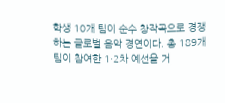학생 10개 팀이 순수 창작곡으로 경쟁하는 글로벌 음악 경연이다. 총 189개 팀이 참여한 1·2차 예선을 거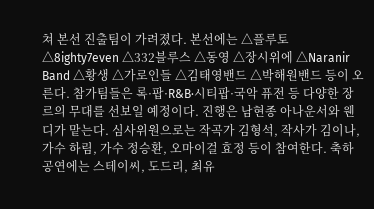쳐 본선 진출팀이 가려졌다. 본선에는 △플루토 △8ighty7even △332블루스 △동영 △장시위에 △Naranir Band △황생 △가로인들 △김태영밴드 △박해원밴드 등이 오른다. 참가팀들은 록·팝·R&B·시티팝·국악 퓨전 등 다양한 장르의 무대를 선보일 예정이다. 진행은 남현종 아나운서와 웬디가 맡는다. 심사위원으로는 작곡가 김형석, 작사가 김이나, 가수 하림, 가수 정승환, 오마이걸 효정 등이 참여한다. 축하공연에는 스테이씨, 도드리, 최유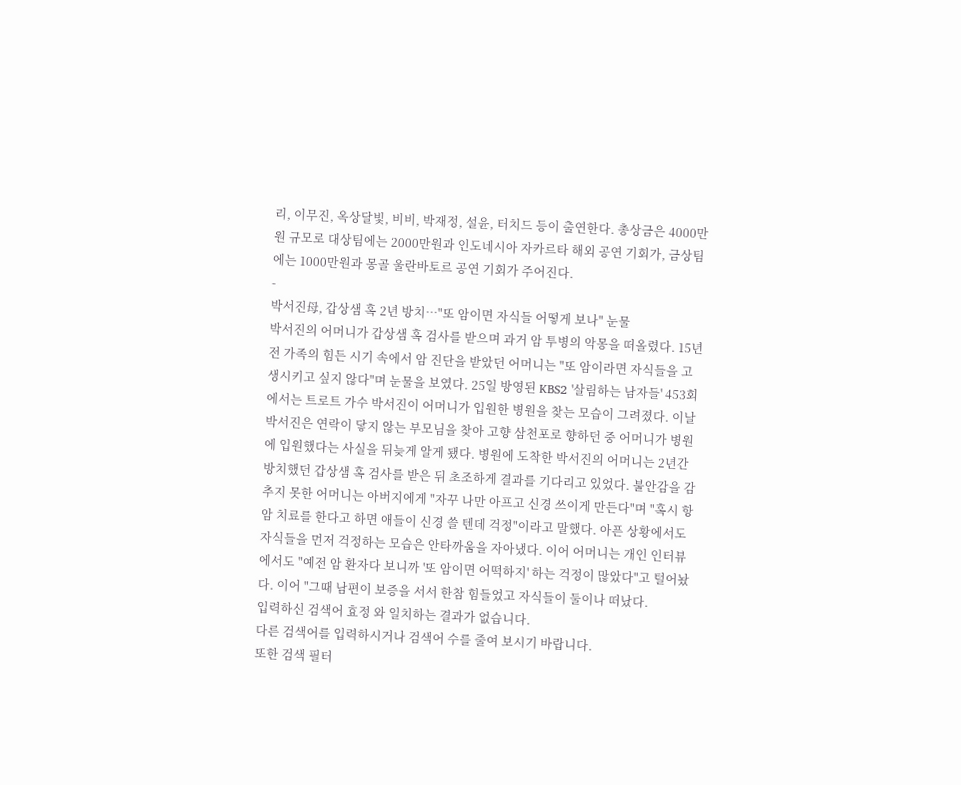리, 이무진, 옥상달빛, 비비, 박재정, 설윤, 터치드 등이 출연한다. 총상금은 4000만원 규모로 대상팀에는 2000만원과 인도네시아 자카르타 해외 공연 기회가, 금상팀에는 1000만원과 몽골 울란바토르 공연 기회가 주어진다.
-
박서진母, 갑상샘 혹 2년 방치…"또 암이면 자식들 어떻게 보나" 눈물
박서진의 어머니가 갑상샘 혹 검사를 받으며 과거 암 투병의 악몽을 떠올렸다. 15년 전 가족의 힘든 시기 속에서 암 진단을 받았던 어머니는 "또 암이라면 자식들을 고생시키고 싶지 않다"며 눈물을 보였다. 25일 방영된 KBS2 '살림하는 남자들' 453회에서는 트로트 가수 박서진이 어머니가 입원한 병원을 찾는 모습이 그려졌다. 이날 박서진은 연락이 닿지 않는 부모님을 찾아 고향 삼천포로 향하던 중 어머니가 병원에 입원했다는 사실을 뒤늦게 알게 됐다. 병원에 도착한 박서진의 어머니는 2년간 방치했던 갑상샘 혹 검사를 받은 뒤 초조하게 결과를 기다리고 있었다. 불안감을 감추지 못한 어머니는 아버지에게 "자꾸 나만 아프고 신경 쓰이게 만든다"며 "혹시 항암 치료를 한다고 하면 애들이 신경 쓸 텐데 걱정"이라고 말했다. 아픈 상황에서도 자식들을 먼저 걱정하는 모습은 안타까움을 자아냈다. 이어 어머니는 개인 인터뷰에서도 "예전 암 환자다 보니까 '또 암이면 어떡하지' 하는 걱정이 많았다"고 털어놨다. 이어 "그때 남편이 보증을 서서 한참 힘들었고 자식들이 둘이나 떠났다.
입력하신 검색어 효정 와 일치하는 결과가 없습니다.
다른 검색어를 입력하시거나 검색어 수를 줄여 보시기 바랍니다.
또한 검색 필터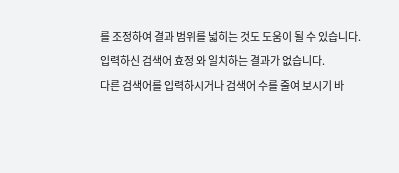를 조정하여 결과 범위를 넓히는 것도 도움이 될 수 있습니다.
입력하신 검색어 효정 와 일치하는 결과가 없습니다.
다른 검색어를 입력하시거나 검색어 수를 줄여 보시기 바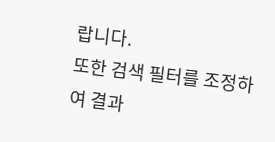랍니다.
또한 검색 필터를 조정하여 결과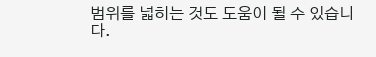범위를 넓히는 것도 도움이 될 수 있습니다.